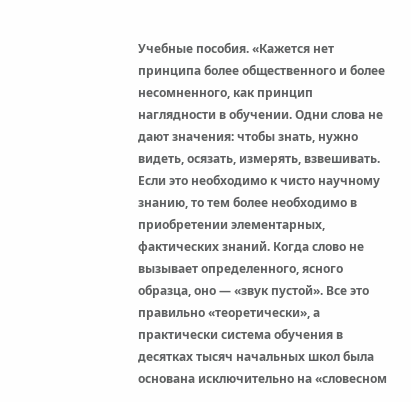Учебные пособия. «Кажется нет принципа более общественного и более несомненного, как принцип наглядности в обучении. Одни слова не дают значения: чтобы знать, нужно видеть, осязать, измерять, взвешивать. Если это необходимо к чисто научному знанию, то тем более необходимо в приобретении элементарных, фактических знаний. Когда слово не вызывает определенного, ясного образца, оно — «звук пустой». Все это правильно «теоретически», а практически система обучения в десятках тысяч начальных школ была основана исключительно на «словесном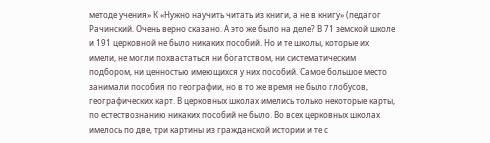методе учения» К «Нужно научить читать из книги, а не в книгу» (педагог Рачинский. Очень верно сказано. А это же было на деле? В 71 земской школе и 191 церковной не было никаких пособий. Но и те школы, которые их имели, не могли похвастаться ни богатством, ни систематическим подбором, ни ценностью имеющихся у них пособий. Самое большое место занимали пособия по географии, но в то же время не было глобусов, географических карт. В церковных школах имелись только некоторые карты, по естествознанию никаких пособий не было. Во всех церковных школах имелось по две, три картины из гражданской истории и те с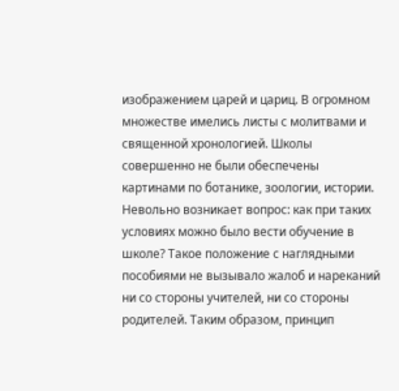изображением царей и цариц. В огромном множестве имелись листы с молитвами и священной хронологией. Школы совершенно не были обеспечены картинами по ботанике, зоологии, истории. Невольно возникает вопрос: как при таких условиях можно было вести обучение в школе? Такое положение с наглядными пособиями не вызывало жалоб и нареканий ни со стороны учителей, ни со стороны родителей. Таким образом, принцип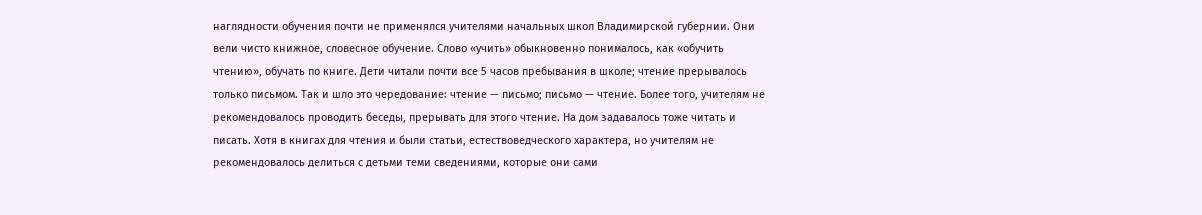наглядности обучения почти не применялся учителями начальных школ Владимирской губернии. Они вели чисто книжное, словесное обучение. Слово «учить» обыкновенно понималось, как «обучить чтению», обучать по книге. Дети читали почти все 5 часов пребывания в школе; чтение прерывалось только письмом. Так и шло это чередование: чтение — письмо; письмо — чтение. Более того, учителям не рекомендовалось проводить беседы, прерывать для этого чтение. На дом задавалось тоже читать и писать. Хотя в книгах для чтения и были статьи, естествоведческого характера, но учителям не рекомендовалось делиться с детьми теми сведениями, которые они сами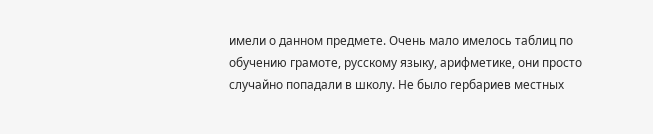имели о данном предмете. Очень мало имелось таблиц по обучению грамоте, русскому языку, арифметике, они просто случайно попадали в школу. Не было гербариев местных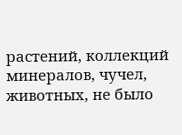растений, коллекций минералов, чучел, животных, не было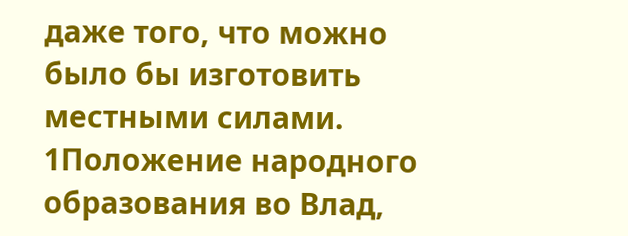даже того, что можно было бы изготовить местными силами. 1Положение народного образования во Влад,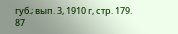губ.; вып. 3, 1910 г, стр. 179. 87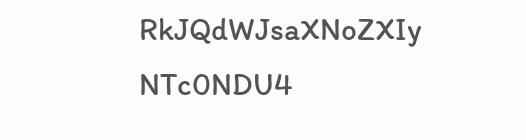RkJQdWJsaXNoZXIy NTc0NDU4